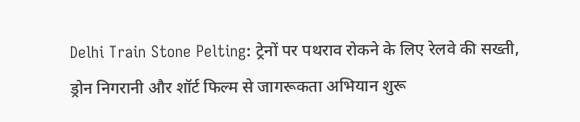Delhi Train Stone Pelting: ट्रेनों पर पथराव रोकने के लिए रेलवे की सख्ती, ड्रोन निगरानी और शॉर्ट फिल्म से जागरूकता अभियान शुरू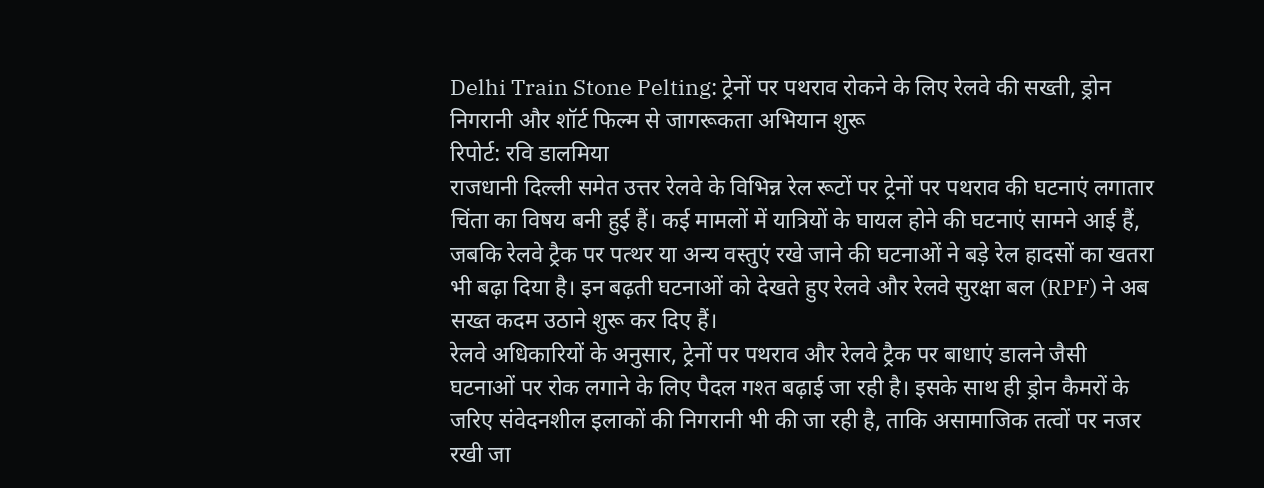Delhi Train Stone Pelting: ट्रेनों पर पथराव रोकने के लिए रेलवे की सख्ती, ड्रोन निगरानी और शॉर्ट फिल्म से जागरूकता अभियान शुरू
रिपोर्ट: रवि डालमिया
राजधानी दिल्ली समेत उत्तर रेलवे के विभिन्न रेल रूटों पर ट्रेनों पर पथराव की घटनाएं लगातार चिंता का विषय बनी हुई हैं। कई मामलों में यात्रियों के घायल होने की घटनाएं सामने आई हैं, जबकि रेलवे ट्रैक पर पत्थर या अन्य वस्तुएं रखे जाने की घटनाओं ने बड़े रेल हादसों का खतरा भी बढ़ा दिया है। इन बढ़ती घटनाओं को देखते हुए रेलवे और रेलवे सुरक्षा बल (RPF) ने अब सख्त कदम उठाने शुरू कर दिए हैं।
रेलवे अधिकारियों के अनुसार, ट्रेनों पर पथराव और रेलवे ट्रैक पर बाधाएं डालने जैसी घटनाओं पर रोक लगाने के लिए पैदल गश्त बढ़ाई जा रही है। इसके साथ ही ड्रोन कैमरों के जरिए संवेदनशील इलाकों की निगरानी भी की जा रही है, ताकि असामाजिक तत्वों पर नजर रखी जा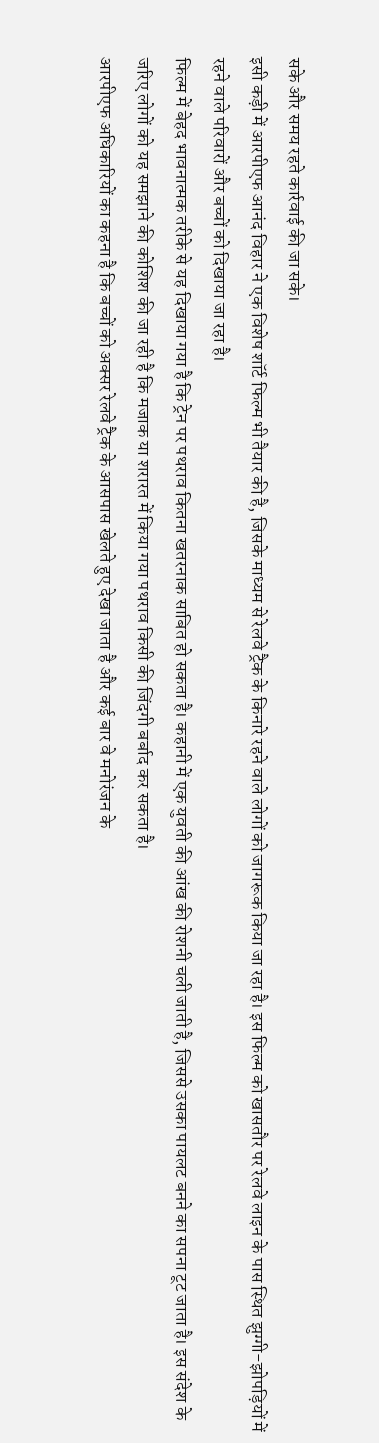सके और समय रहते कार्रवाई की जा सके।
इसी कड़ी में आरपीएफ आनंद विहार ने एक विशेष शॉर्ट फिल्म भी तैयार की है, जिसके माध्यम से रेलवे ट्रैक के किनारे रहने वाले लोगों को जागरूक किया जा रहा है। इस फिल्म को खासतौर पर रेलवे लाइन के पास स्थित झुग्गी-झोपड़ियों में रहने वाले परिवारों और बच्चों को दिखाया जा रहा है।
फिल्म में बेहद भावनात्मक तरीके से यह दिखाया गया है कि ट्रेन पर पथराव कितना खतरनाक साबित हो सकता है। कहानी में एक युवती की आंख की रोशनी चली जाती है, जिससे उसका पायलट बनने का सपना टूट जाता है। इस संदेश के जरिए लोगों को यह समझाने की कोशिश की जा रही है कि मजाक या शरारत में किया गया पथराव किसी की जिंदगी बर्बाद कर सकता है।
आरपीएफ अधिकारियों का कहना है कि बच्चों को अक्सर रेलवे ट्रैक के आसपास खेलते हुए देखा जाता है और कई बार वे मनोरंजन के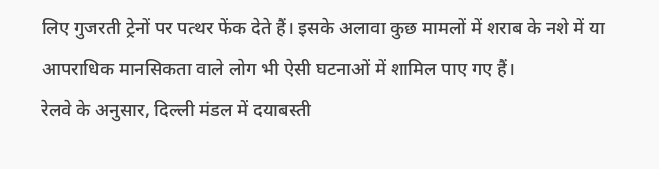लिए गुजरती ट्रेनों पर पत्थर फेंक देते हैं। इसके अलावा कुछ मामलों में शराब के नशे में या आपराधिक मानसिकता वाले लोग भी ऐसी घटनाओं में शामिल पाए गए हैं।
रेलवे के अनुसार, दिल्ली मंडल में दयाबस्ती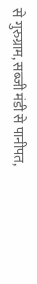से गुरुग्राम, सब्जी मंडी से पानीपत,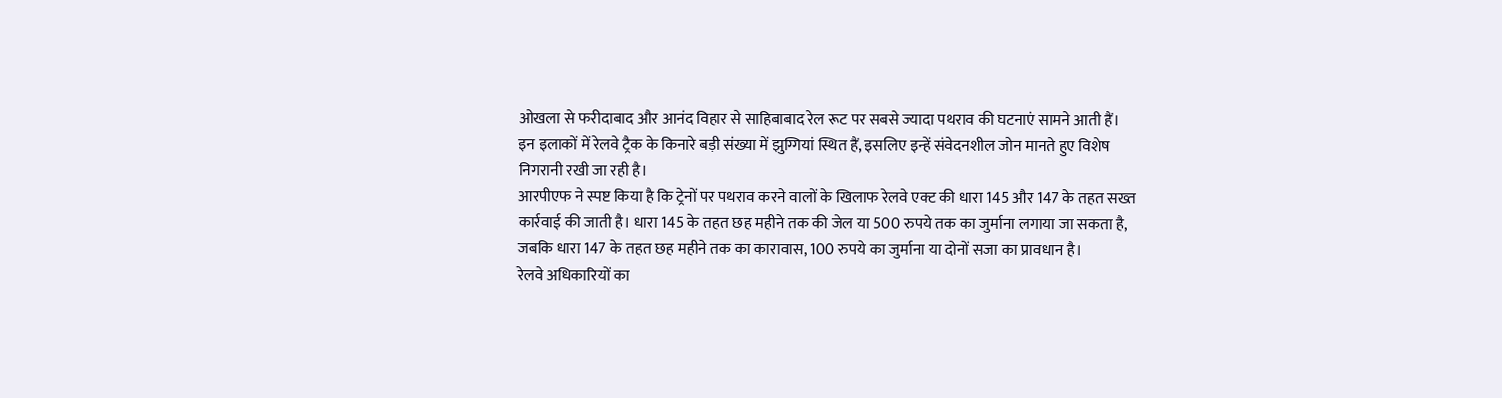ओखला से फरीदाबाद और आनंद विहार से साहिबाबाद रेल रूट पर सबसे ज्यादा पथराव की घटनाएं सामने आती हैं। इन इलाकों में रेलवे ट्रैक के किनारे बड़ी संख्या में झुग्गियां स्थित हैं, इसलिए इन्हें संवेदनशील जोन मानते हुए विशेष निगरानी रखी जा रही है।
आरपीएफ ने स्पष्ट किया है कि ट्रेनों पर पथराव करने वालों के खिलाफ रेलवे एक्ट की धारा 145 और 147 के तहत सख्त कार्रवाई की जाती है। धारा 145 के तहत छह महीने तक की जेल या 500 रुपये तक का जुर्माना लगाया जा सकता है, जबकि धारा 147 के तहत छह महीने तक का कारावास, 100 रुपये का जुर्माना या दोनों सजा का प्रावधान है।
रेलवे अधिकारियों का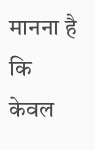मानना है कि केवल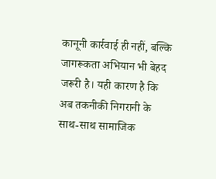कानूनी कार्रवाई ही नहीं, बल्कि जागरूकता अभियान भी बेहद जरूरी है। यही कारण है कि अब तकनीकी निगरानी के साथ-साथ सामाजिक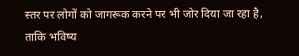स्तर पर लोगों को जागरूक करने पर भी जोर दिया जा रहा है, ताकि भविष्य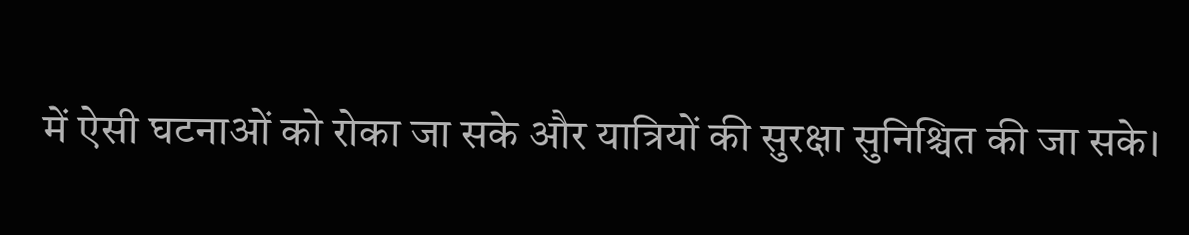में ऐसी घटनाओं को रोका जा सके और यात्रियों की सुरक्षा सुनिश्चित की जा सके।